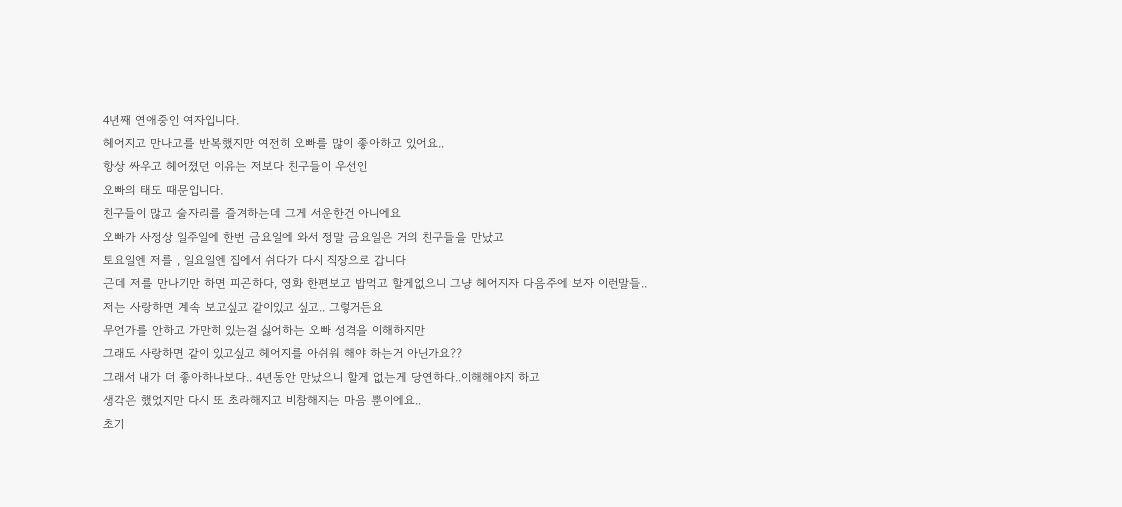4년째 연애중인 여자입니다.
헤어지고 만나고를 반복했지만 여전히 오빠를 많이 좋아하고 있어요..
항상 싸우고 헤어졌던 이유는 저보다 친구들이 우선인
오빠의 태도 때문입니다.
친구들이 많고 술자리를 즐겨하는데 그게 서운한건 아니에요
오빠가 사정상 일주일에 한번 금요일에 와서 정말 금요일은 거의 친구들을 만났고
토요일엔 저를 , 일요일엔 집에서 쉬다가 다시 직장으로 갑니다
근데 저를 만나기만 하면 피곤하다, 영화 한편보고 밥먹고 할게없으니 그냥 헤어지자 다음주에 보자 이런말들..
저는 사랑하면 계속 보고싶고 같이있고 싶고.. 그렇거든요
무언가를 안하고 가만히 있는걸 싫어하는 오빠 성격을 이해하지만
그래도 사랑하면 같이 있고싶고 헤어지를 아쉬워 해야 하는거 아닌가요??
그래서 내가 더 좋아하나보다.. 4년동안 만났으니 할게 없는게 당연하다..이해해야지 하고
생각은 했었지만 다시 또 초라해지고 비참해지는 마음 뿐이에요..
초기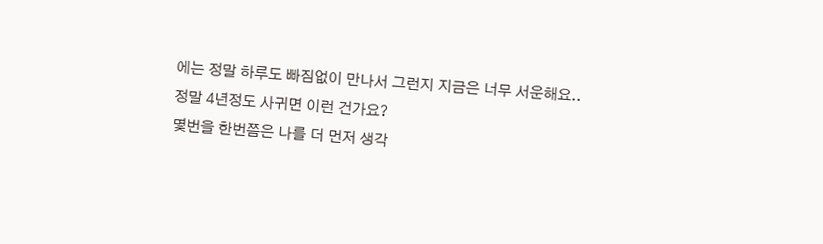에는 정말 하루도 빠짐없이 만나서 그런지 지금은 너무 서운해요..
정말 4년정도 사귀면 이런 건가요?
몇번을 한번쯤은 나를 더 먼저 생각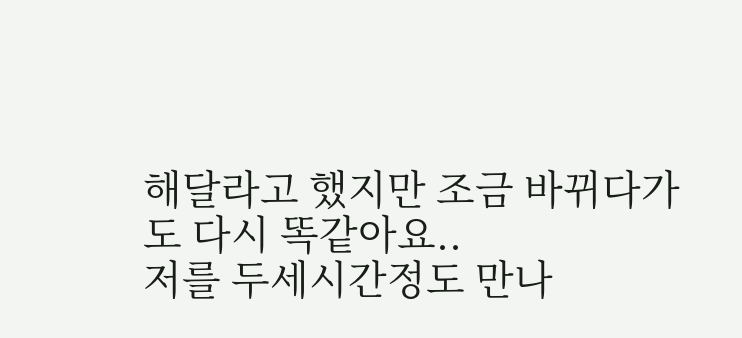해달라고 했지만 조금 바뀌다가도 다시 똑같아요..
저를 두세시간정도 만나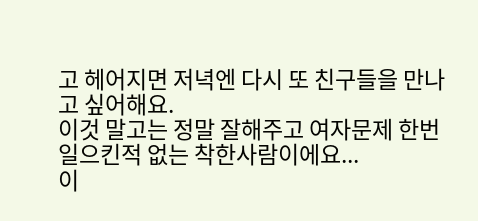고 헤어지면 저녁엔 다시 또 친구들을 만나고 싶어해요.
이것 말고는 정말 잘해주고 여자문제 한번 일으킨적 없는 착한사람이에요...
이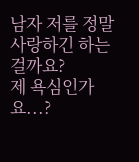남자 저를 정말 사랑하긴 하는 걸까요?
제 욕심인가요...?